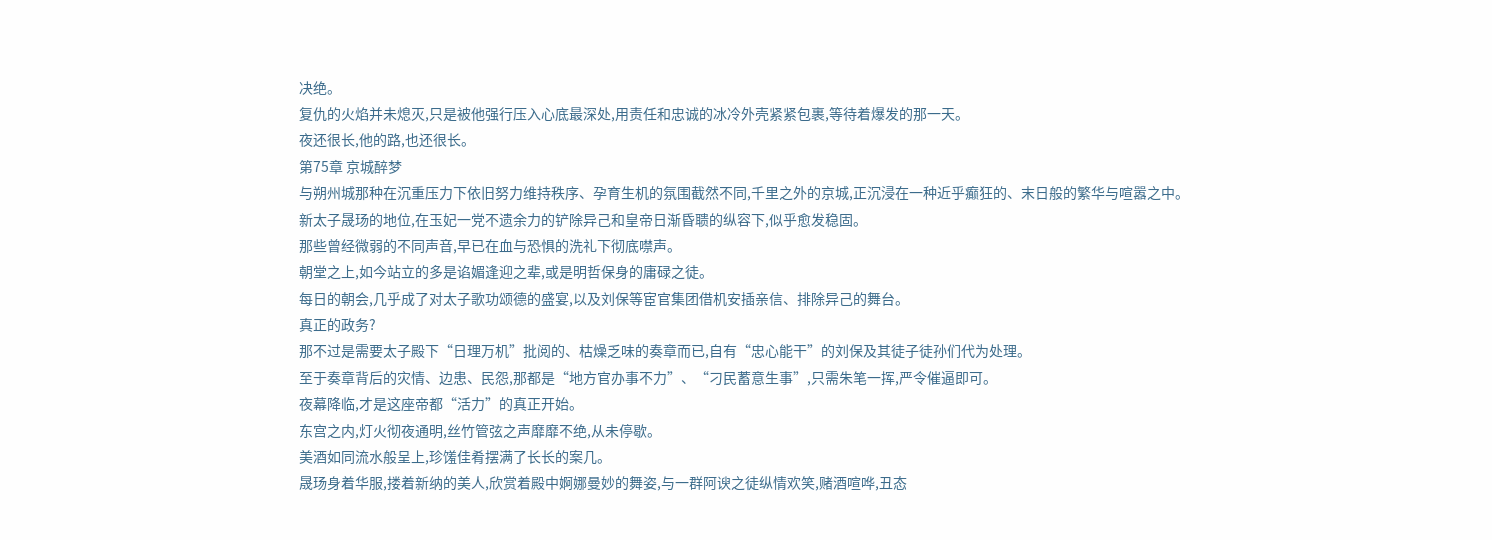决绝。
复仇的火焰并未熄灭,只是被他强行压入心底最深处,用责任和忠诚的冰冷外壳紧紧包裹,等待着爆发的那一天。
夜还很长,他的路,也还很长。
第75章 京城醉梦
与朔州城那种在沉重压力下依旧努力维持秩序、孕育生机的氛围截然不同,千里之外的京城,正沉浸在一种近乎癫狂的、末日般的繁华与喧嚣之中。
新太子晟玚的地位,在玉妃一党不遗余力的铲除异己和皇帝日渐昏聩的纵容下,似乎愈发稳固。
那些曾经微弱的不同声音,早已在血与恐惧的洗礼下彻底噤声。
朝堂之上,如今站立的多是谄媚逢迎之辈,或是明哲保身的庸碌之徒。
每日的朝会,几乎成了对太子歌功颂德的盛宴,以及刘保等宦官集团借机安插亲信、排除异己的舞台。
真正的政务?
那不过是需要太子殿下“日理万机”批阅的、枯燥乏味的奏章而已,自有“忠心能干”的刘保及其徒子徒孙们代为处理。
至于奏章背后的灾情、边患、民怨,那都是“地方官办事不力”、“刁民蓄意生事”,只需朱笔一挥,严令催逼即可。
夜幕降临,才是这座帝都“活力”的真正开始。
东宫之内,灯火彻夜通明,丝竹管弦之声靡靡不绝,从未停歇。
美酒如同流水般呈上,珍馐佳肴摆满了长长的案几。
晟玚身着华服,搂着新纳的美人,欣赏着殿中婀娜曼妙的舞姿,与一群阿谀之徒纵情欢笑,赌酒喧哗,丑态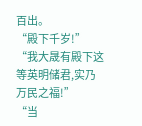百出。
“殿下千岁!”
“我大晟有殿下这等英明储君,实乃万民之福!”
“当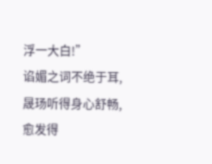浮一大白!”
谄媚之词不绝于耳,晟玚听得身心舒畅,愈发得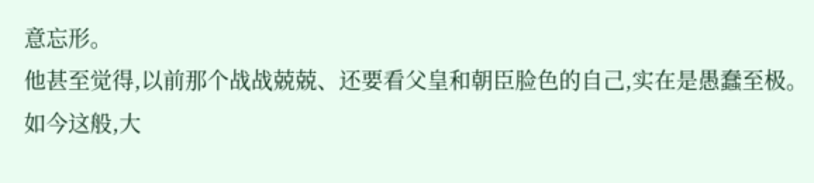意忘形。
他甚至觉得,以前那个战战兢兢、还要看父皇和朝臣脸色的自己,实在是愚蠢至极。
如今这般,大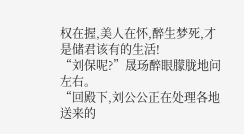权在握,美人在怀,醉生梦死,才是储君该有的生活!
“刘保呢?”晟玚醉眼朦胧地问左右。
“回殿下,刘公公正在处理各地送来的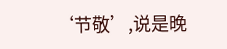‘节敬’,说是晚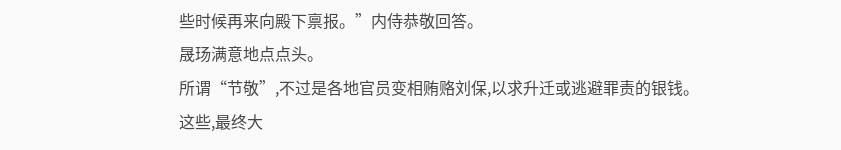些时候再来向殿下禀报。”内侍恭敬回答。
晟玚满意地点点头。
所谓“节敬”,不过是各地官员变相贿赂刘保,以求升迁或逃避罪责的银钱。
这些,最终大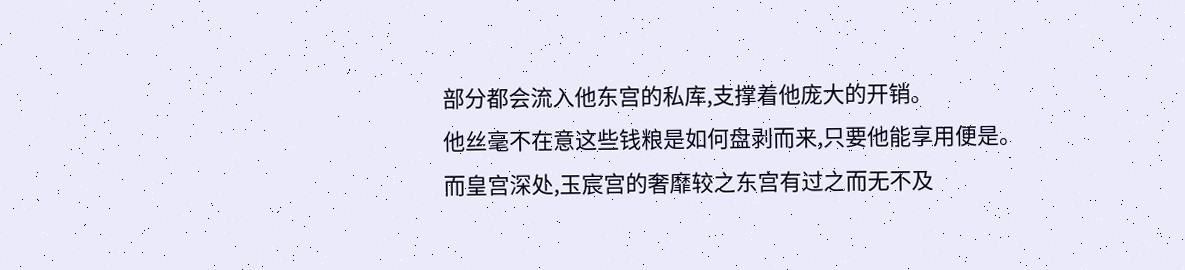部分都会流入他东宫的私库,支撑着他庞大的开销。
他丝毫不在意这些钱粮是如何盘剥而来,只要他能享用便是。
而皇宫深处,玉宸宫的奢靡较之东宫有过之而无不及